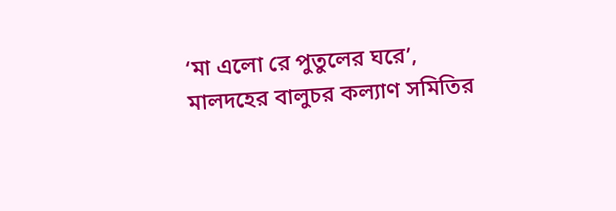‘মা এলো রে পুতুলের ঘরে’, মালদহের বালুচর কল্যাণ সমিতির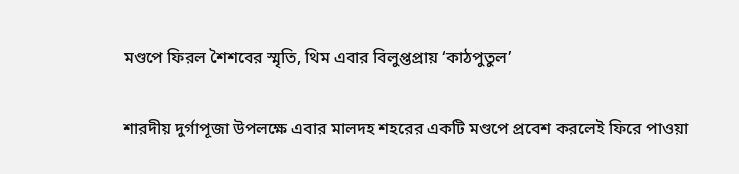মণ্ডপে ফিরল শৈশবের স্মৃতি, থিম এবার বিলুপ্তপ্রায় ‘কাঠপুতুল’

শারদীয় দুর্গাপূজা উপলক্ষে এবার মালদহ শহরের একটি মণ্ডপে প্রবেশ করলেই ফিরে পাওয়া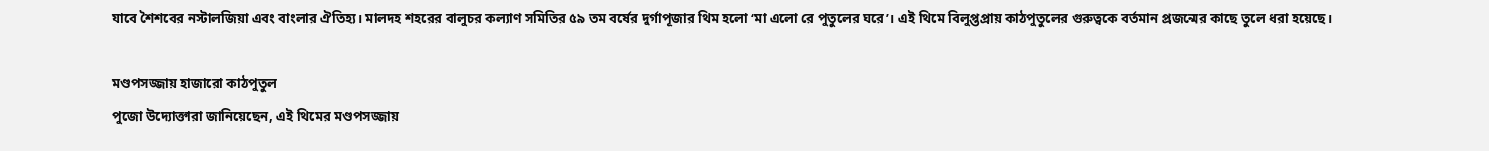যাবে শৈশবের নস্টালজিয়া এবং বাংলার ঐতিহ্য। মালদহ শহরের বালুচর কল্যাণ সমিতির ৫৯ তম বর্ষের দুর্গাপূজার থিম হলো ‘মা এলো রে পুতুলের ঘরে’। এই থিমে বিলুপ্তপ্রায় কাঠপুতুলের গুরুত্বকে বর্তমান প্রজন্মের কাছে তুলে ধরা হয়েছে।

মণ্ডপসজ্জায় হাজারো কাঠপুতুল
পুজো উদ্যোক্তারা জানিয়েছেন, এই থিমের মণ্ডপসজ্জায়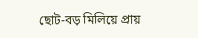ছোট-বড় মিলিয়ে প্রায়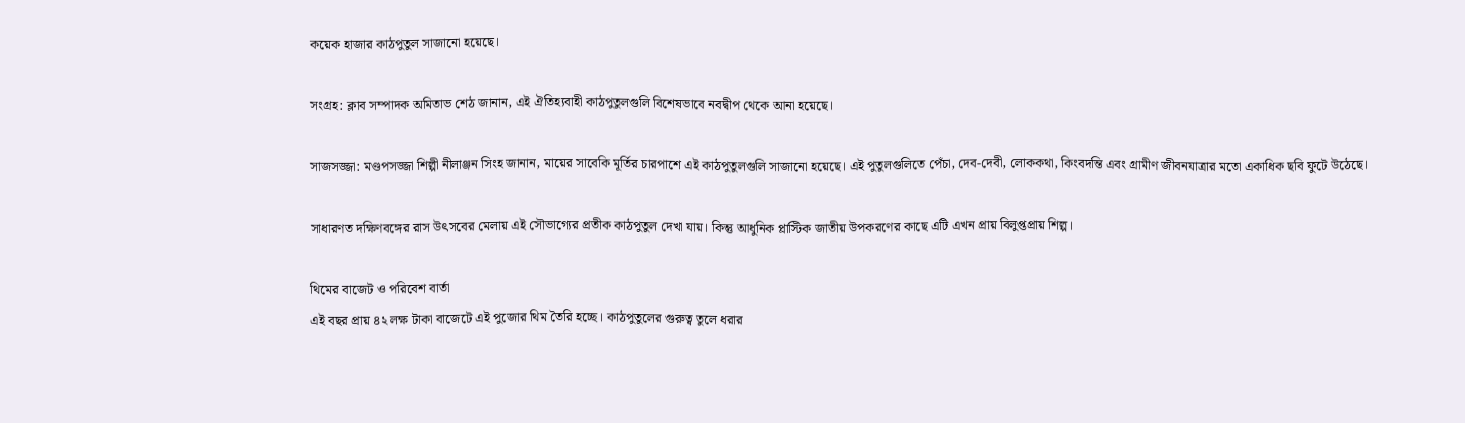কয়েক হাজার কাঠপুতুল সাজানো হয়েছে।

সংগ্রহ: ক্লাব সম্পাদক অমিতাভ শেঠ জানান, এই ঐতিহ্যবাহী কাঠপুতুলগুলি বিশেষভাবে নবদ্বীপ থেকে আনা হয়েছে।

সাজসজ্জা: মণ্ডপসজ্জা শিল্পী নীলাঞ্জন সিংহ জানান, মায়ের সাবেকি মূর্তির চারপাশে এই কাঠপুতুলগুলি সাজানো হয়েছে। এই পুতুলগুলিতে পেঁচা, দেব-দেবী, লোককথা, কিংবদন্তি এবং গ্রামীণ জীবনযাত্রার মতো একাধিক ছবি ফুটে উঠেছে।

সাধারণত দক্ষিণবঙ্গের রাস উৎসবের মেলায় এই সৌভাগ্যের প্রতীক কাঠপুতুল দেখা যায়। কিন্তু আধুনিক প্লাস্টিক জাতীয় উপকরণের কাছে এটি এখন প্রায় বিলুপ্তপ্রায় শিল্প।

থিমের বাজেট ও পরিবেশ বার্তা
এই বছর প্রায় ৪২ লক্ষ টাকা বাজেটে এই পুজোর থিম তৈরি হচ্ছে। কাঠপুতুলের গুরুত্ব তুলে ধরার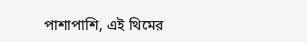পাশাপাশি, এই থিমের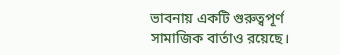ভাবনায় একটি গুরুত্বপূর্ণ সামাজিক বার্তাও রয়েছে।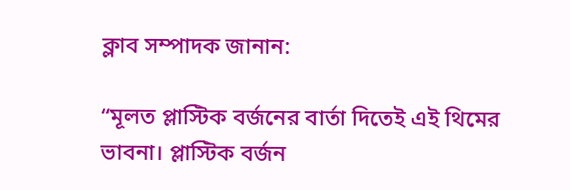ক্লাব সম্পাদক জানান:

“মূলত প্লাস্টিক বর্জনের বার্তা দিতেই এই থিমের ভাবনা। প্লাস্টিক বর্জন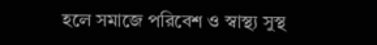হলে সমাজে পরিবেশ ও স্বাস্থ্য সুস্থ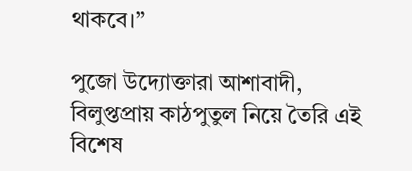থাকবে।”

পুজো উদ্যোক্তারা আশাবাদী, বিলুপ্তপ্রায় কাঠপুতুল নিয়ে তৈরি এই বিশেষ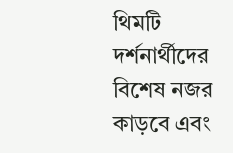থিমটি দর্শনার্থীদের বিশেষ নজর কাড়বে এবং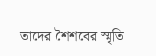তাদের শৈশবের স্মৃতি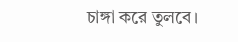চাঙ্গা করে তুলবে।